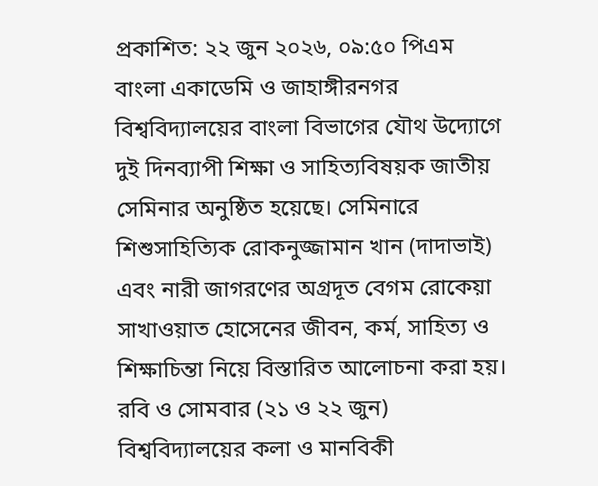প্রকাশিত: ২২ জুন ২০২৬, ০৯:৫০ পিএম
বাংলা একাডেমি ও জাহাঙ্গীরনগর বিশ্ববিদ্যালয়ের বাংলা বিভাগের যৌথ উদ্যোগে দুই দিনব্যাপী শিক্ষা ও সাহিত্যবিষয়ক জাতীয় সেমিনার অনুষ্ঠিত হয়েছে। সেমিনারে শিশুসাহিত্যিক রোকনুজ্জামান খান (দাদাভাই) এবং নারী জাগরণের অগ্রদূত বেগম রোকেয়া সাখাওয়াত হোসেনের জীবন, কর্ম, সাহিত্য ও শিক্ষাচিন্তা নিয়ে বিস্তারিত আলোচনা করা হয়।
রবি ও সোমবার (২১ ও ২২ জুন) বিশ্ববিদ্যালয়ের কলা ও মানবিকী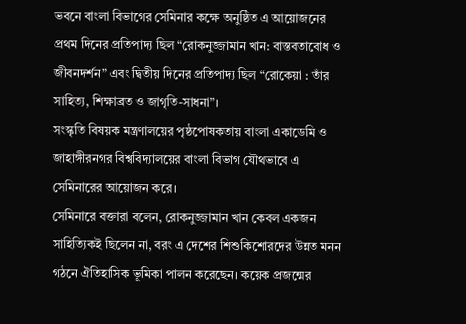ভবনে বাংলা বিভাগের সেমিনার কক্ষে অনুষ্ঠিত এ আয়োজনের প্রথম দিনের প্রতিপাদ্য ছিল “রোকনুজ্জামান খান: বাস্তবতাবোধ ও জীবনদর্শন” এবং দ্বিতীয় দিনের প্রতিপাদ্য ছিল “রোকেয়া : তাঁর সাহিত্য, শিক্ষাব্রত ও জাগৃতি-সাধনা”।
সংস্কৃতি বিষয়ক মন্ত্রণালয়ের পৃষ্ঠপোষকতায় বাংলা একাডেমি ও জাহাঙ্গীরনগর বিশ্ববিদ্যালয়ের বাংলা বিভাগ যৌথভাবে এ সেমিনারের আয়োজন করে।
সেমিনারে বক্তারা বলেন, রোকনুজ্জামান খান কেবল একজন সাহিত্যিকই ছিলেন না, বরং এ দেশের শিশুকিশোরদের উন্নত মনন গঠনে ঐতিহাসিক ভূমিকা পালন করেছেন। কয়েক প্রজন্মের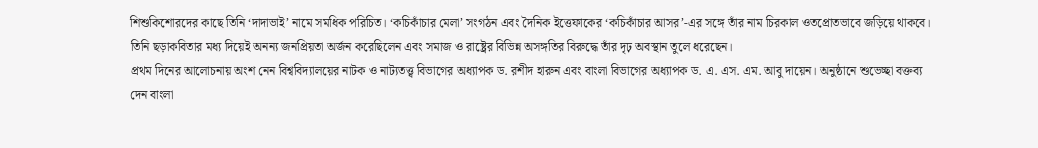শিশুকিশোরদের কাছে তিনি ‘দাদাভাই’ নামে সমধিক পরিচিত। ‘কচিকাঁচার মেলা’ সংগঠন এবং দৈনিক ইত্তেফাকের ‘কচিকাঁচার আসর’-এর সঙ্গে তাঁর নাম চিরকাল ওতপ্রোতভাবে জড়িয়ে থাকবে। তিনি ছড়াকবিতার মধ্য দিয়েই অনন্য জনপ্রিয়তা অর্জন করেছিলেন এবং সমাজ ও রাষ্ট্রের বিভিন্ন অসঙ্গতির বিরুদ্ধে তাঁর দৃঢ় অবস্থান তুলে ধরেছেন।
প্রথম দিনের আলোচনায় অংশ নেন বিশ্ববিদ্যালয়ের নাটক ও নাট্যতত্ত্ব বিভাগের অধ্যাপক ড. রশীদ হারুন এবং বাংলা বিভাগের অধ্যাপক ড. এ. এস. এম. আবু দায়েন। অনুষ্ঠানে শুভেচ্ছা বক্তব্য দেন বাংলা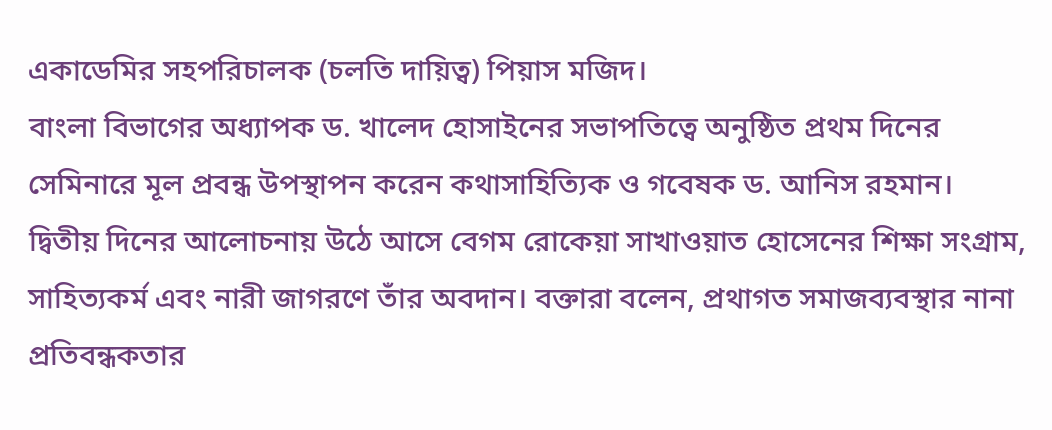একাডেমির সহপরিচালক (চলতি দায়িত্ব) পিয়াস মজিদ।
বাংলা বিভাগের অধ্যাপক ড. খালেদ হোসাইনের সভাপতিত্বে অনুষ্ঠিত প্রথম দিনের সেমিনারে মূল প্রবন্ধ উপস্থাপন করেন কথাসাহিত্যিক ও গবেষক ড. আনিস রহমান।
দ্বিতীয় দিনের আলোচনায় উঠে আসে বেগম রোকেয়া সাখাওয়াত হোসেনের শিক্ষা সংগ্রাম, সাহিত্যকর্ম এবং নারী জাগরণে তাঁর অবদান। বক্তারা বলেন, প্রথাগত সমাজব্যবস্থার নানা প্রতিবন্ধকতার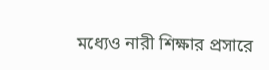মধ্যেও নারী শিক্ষার প্রসারে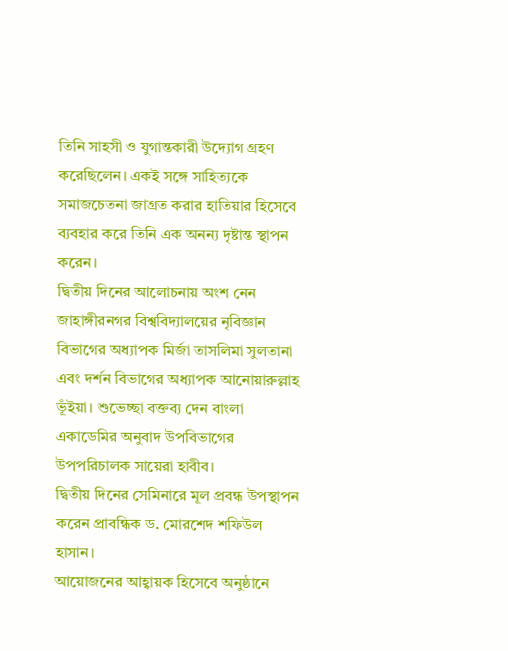তিনি সাহসী ও যুগান্তকারী উদ্যোগ গ্রহণ করেছিলেন। একই সঙ্গে সাহিত্যকে সমাজচেতনা জাগ্রত করার হাতিয়ার হিসেবে ব্যবহার করে তিনি এক অনন্য দৃষ্টান্ত স্থাপন করেন।
দ্বিতীয় দিনের আলোচনায় অংশ নেন জাহাঙ্গীরনগর বিশ্ববিদ্যালয়ের নৃবিজ্ঞান বিভাগের অধ্যাপক মির্জা তাসলিমা সুলতানা এবং দর্শন বিভাগের অধ্যাপক আনোয়ারুল্লাহ ভূঁইয়া। শুভেচ্ছা বক্তব্য দেন বাংলা একাডেমির অনুবাদ উপবিভাগের উপপরিচালক সায়েরা হাবীব।
দ্বিতীয় দিনের সেমিনারে মূল প্রবন্ধ উপস্থাপন করেন প্রাবন্ধিক ড. মোরশেদ শফিউল হাসান।
আয়োজনের আহ্বায়ক হিসেবে অনুষ্ঠানে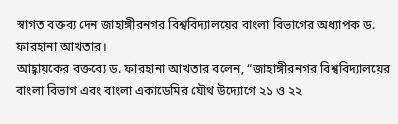স্বাগত বক্তব্য দেন জাহাঙ্গীরনগর বিশ্ববিদ্যালয়ের বাংলা বিভাগের অধ্যাপক ড. ফারহানা আখতার।
আহ্বায়কের বক্তব্যে ড. ফারহানা আখতার বলেন, “জাহাঙ্গীরনগর বিশ্ববিদ্যালয়ের বাংলা বিভাগ এবং বাংলা একাডেমির যৌথ উদ্যোগে ২১ ও ২২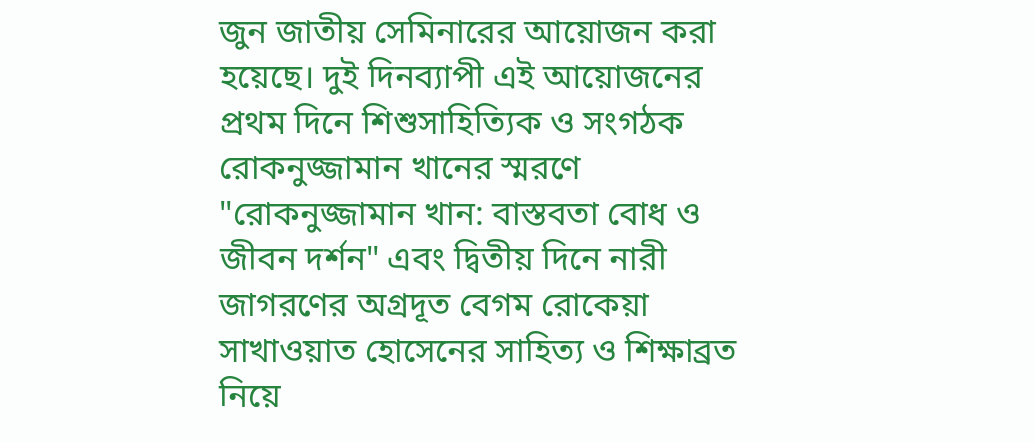জুন জাতীয় সেমিনারের আয়োজন করা হয়েছে। দুই দিনব্যাপী এই আয়োজনের প্রথম দিনে শিশুসাহিত্যিক ও সংগঠক রোকনুজ্জামান খানের স্মরণে "রোকনুজ্জামান খান: বাস্তবতা বোধ ও জীবন দর্শন" এবং দ্বিতীয় দিনে নারী জাগরণের অগ্রদূত বেগম রোকেয়া সাখাওয়াত হোসেনের সাহিত্য ও শিক্ষাব্রত নিয়ে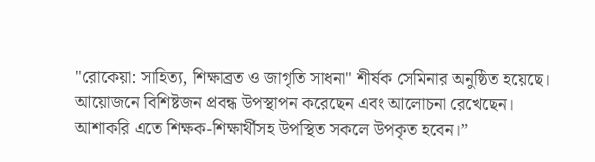"রোকেয়া: সাহিত্য, শিক্ষাব্রত ও জাগৃতি সাধনা" শীর্ষক সেমিনার অনুষ্ঠিত হয়েছে। আয়োজনে বিশিষ্টজন প্রবন্ধ উপস্থাপন করেছেন এবং আলোচনা রেখেছেন। আশাকরি এতে শিক্ষক-শিক্ষার্থীসহ উপস্থিত সকলে উপকৃত হবেন।”